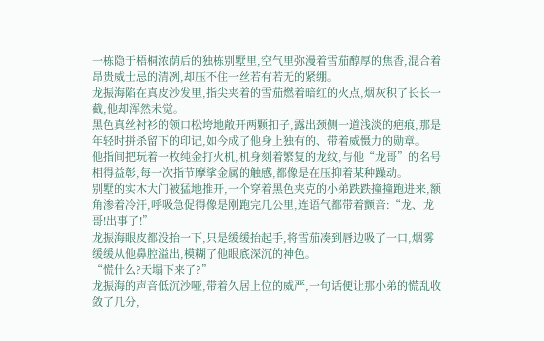一栋隐于梧桐浓荫后的独栋别墅里,空气里弥漫着雪茄醇厚的焦香,混合着昂贵威士忌的清冽,却压不住一丝若有若无的紧绷。
龙振海陷在真皮沙发里,指尖夹着的雪茄燃着暗红的火点,烟灰积了长长一截,他却浑然未觉。
黑色真丝衬衫的领口松垮地敞开两颗扣子,露出颈侧一道浅淡的疤痕,那是年轻时拼杀留下的印记,如今成了他身上独有的、带着威慑力的勋章。
他指间把玩着一枚纯金打火机,机身刻着繁复的龙纹,与他“龙哥”的名号相得益彰,每一次指节摩挲金属的触感,都像是在压抑着某种躁动。
别墅的实木大门被猛地推开,一个穿着黑色夹克的小弟跌跌撞撞跑进来,额角渗着冷汗,呼吸急促得像是刚跑完几公里,连语气都带着颤音:“龙、龙哥!出事了!”
龙振海眼皮都没抬一下,只是缓缓抬起手,将雪茄凑到唇边吸了一口,烟雾缓缓从他鼻腔溢出,模糊了他眼底深沉的神色。
“慌什么?天塌下来了?”
龙振海的声音低沉沙哑,带着久居上位的威严,一句话便让那小弟的慌乱收敛了几分,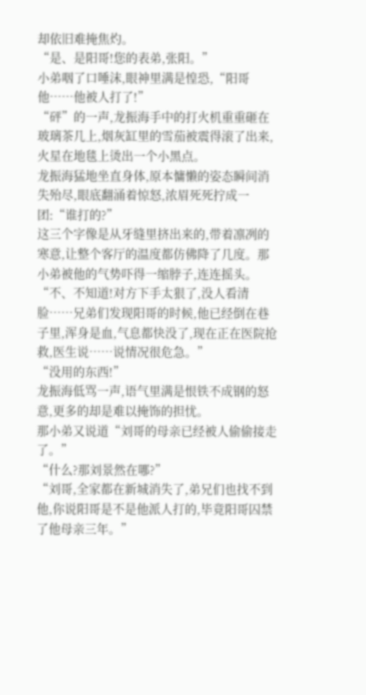却依旧难掩焦灼。
“是、是阳哥!您的表弟,张阳。”
小弟咽了口唾沫,眼神里满是惶恐,“阳哥他……他被人打了!”
“砰”的一声,龙振海手中的打火机重重砸在玻璃茶几上,烟灰缸里的雪茄被震得滚了出来,火星在地毯上烫出一个小黑点。
龙振海猛地坐直身体,原本慵懒的姿态瞬间消失殆尽,眼底翻涌着惊怒,浓眉死死拧成一团:“谁打的?”
这三个字像是从牙缝里挤出来的,带着凛冽的寒意,让整个客厅的温度都仿佛降了几度。那小弟被他的气势吓得一缩脖子,连连摇头。
“不、不知道!对方下手太狠了,没人看清脸……兄弟们发现阳哥的时候,他已经倒在巷子里,浑身是血,气息都快没了,现在正在医院抢救,医生说……说情况很危急。”
“没用的东西!”
龙振海低骂一声,语气里满是恨铁不成钢的怒意,更多的却是难以掩饰的担忧。
那小弟又说道“刘哥的母亲已经被人偷偷接走了。”
“什么?那刘景然在哪?”
“刘哥,全家都在新城消失了,弟兄们也找不到他,你说阳哥是不是他派人打的,毕竟阳哥囚禁了他母亲三年。”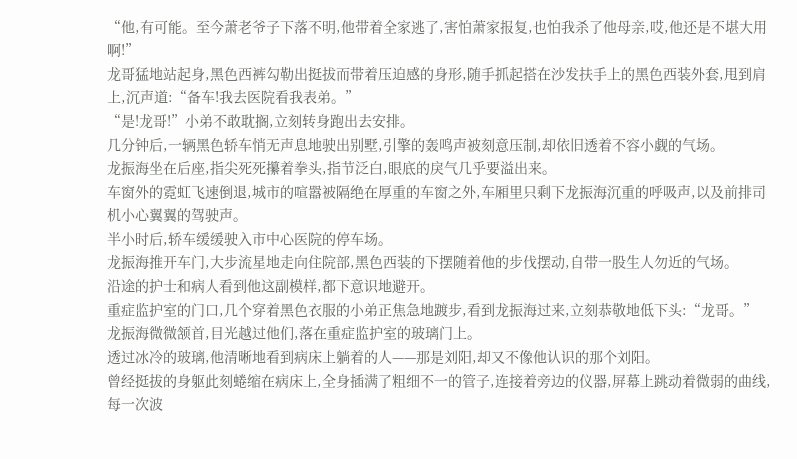“他,有可能。至今萧老爷子下落不明,他带着全家逃了,害怕萧家报复,也怕我杀了他母亲,哎,他还是不堪大用啊!”
龙哥猛地站起身,黑色西裤勾勒出挺拔而带着压迫感的身形,随手抓起搭在沙发扶手上的黑色西装外套,甩到肩上,沉声道:“备车!我去医院看我表弟。”
“是!龙哥!”小弟不敢耽搁,立刻转身跑出去安排。
几分钟后,一辆黑色轿车悄无声息地驶出别墅,引擎的轰鸣声被刻意压制,却依旧透着不容小觑的气场。
龙振海坐在后座,指尖死死攥着拳头,指节泛白,眼底的戾气几乎要溢出来。
车窗外的霓虹飞速倒退,城市的喧嚣被隔绝在厚重的车窗之外,车厢里只剩下龙振海沉重的呼吸声,以及前排司机小心翼翼的驾驶声。
半小时后,轿车缓缓驶入市中心医院的停车场。
龙振海推开车门,大步流星地走向住院部,黑色西装的下摆随着他的步伐摆动,自带一股生人勿近的气场。
沿途的护士和病人看到他这副模样,都下意识地避开。
重症监护室的门口,几个穿着黑色衣服的小弟正焦急地踱步,看到龙振海过来,立刻恭敬地低下头:“龙哥。”
龙振海微微颔首,目光越过他们,落在重症监护室的玻璃门上。
透过冰冷的玻璃,他清晰地看到病床上躺着的人——那是刘阳,却又不像他认识的那个刘阳。
曾经挺拔的身躯此刻蜷缩在病床上,全身插满了粗细不一的管子,连接着旁边的仪器,屏幕上跳动着微弱的曲线,每一次波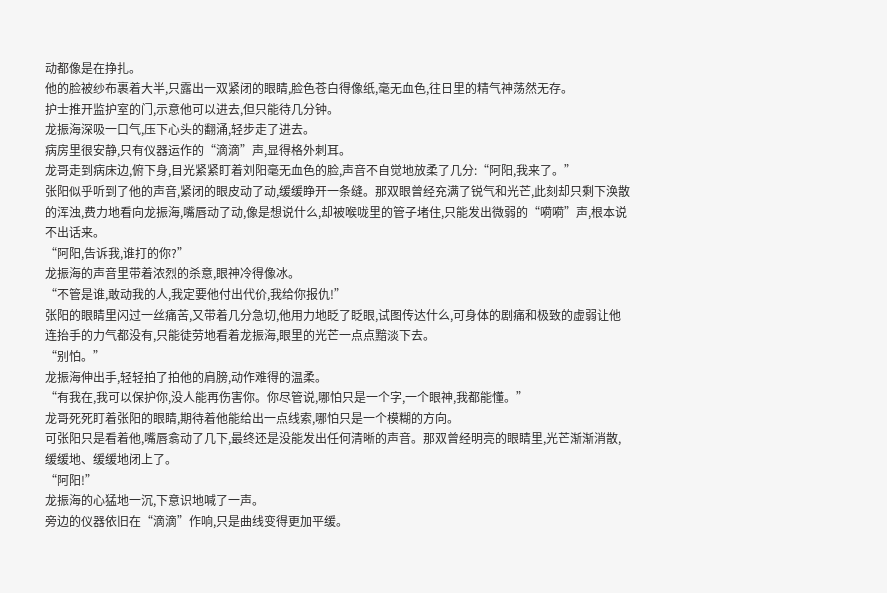动都像是在挣扎。
他的脸被纱布裹着大半,只露出一双紧闭的眼睛,脸色苍白得像纸,毫无血色,往日里的精气神荡然无存。
护士推开监护室的门,示意他可以进去,但只能待几分钟。
龙振海深吸一口气,压下心头的翻涌,轻步走了进去。
病房里很安静,只有仪器运作的“滴滴”声,显得格外刺耳。
龙哥走到病床边,俯下身,目光紧紧盯着刘阳毫无血色的脸,声音不自觉地放柔了几分:“阿阳,我来了。”
张阳似乎听到了他的声音,紧闭的眼皮动了动,缓缓睁开一条缝。那双眼曾经充满了锐气和光芒,此刻却只剩下涣散的浑浊,费力地看向龙振海,嘴唇动了动,像是想说什么,却被喉咙里的管子堵住,只能发出微弱的“嗬嗬”声,根本说不出话来。
“阿阳,告诉我,谁打的你?”
龙振海的声音里带着浓烈的杀意,眼神冷得像冰。
“不管是谁,敢动我的人,我定要他付出代价,我给你报仇!”
张阳的眼睛里闪过一丝痛苦,又带着几分急切,他用力地眨了眨眼,试图传达什么,可身体的剧痛和极致的虚弱让他连抬手的力气都没有,只能徒劳地看着龙振海,眼里的光芒一点点黯淡下去。
“别怕。”
龙振海伸出手,轻轻拍了拍他的肩膀,动作难得的温柔。
“有我在,我可以保护你,没人能再伤害你。你尽管说,哪怕只是一个字,一个眼神,我都能懂。”
龙哥死死盯着张阳的眼睛,期待着他能给出一点线索,哪怕只是一个模糊的方向。
可张阳只是看着他,嘴唇翕动了几下,最终还是没能发出任何清晰的声音。那双曾经明亮的眼睛里,光芒渐渐消散,缓缓地、缓缓地闭上了。
“阿阳!”
龙振海的心猛地一沉,下意识地喊了一声。
旁边的仪器依旧在“滴滴”作响,只是曲线变得更加平缓。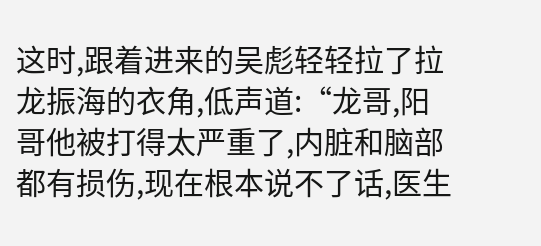这时,跟着进来的吴彪轻轻拉了拉龙振海的衣角,低声道:“龙哥,阳哥他被打得太严重了,内脏和脑部都有损伤,现在根本说不了话,医生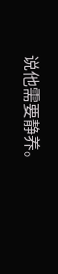说他需要静养。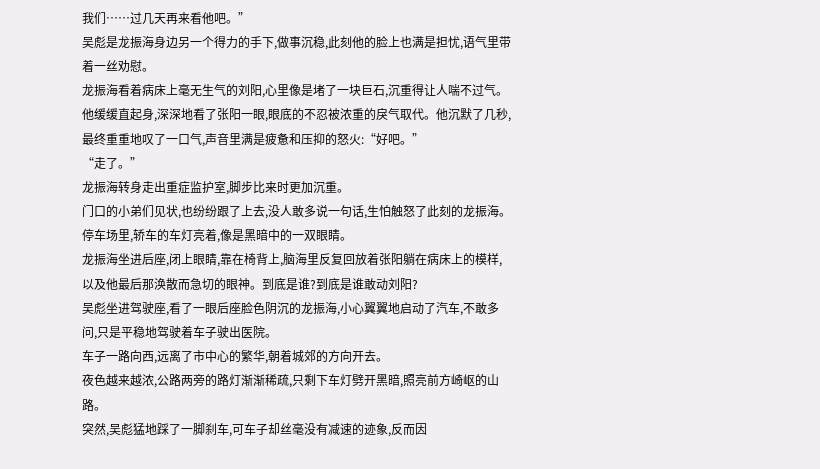我们……过几天再来看他吧。”
吴彪是龙振海身边另一个得力的手下,做事沉稳,此刻他的脸上也满是担忧,语气里带着一丝劝慰。
龙振海看着病床上毫无生气的刘阳,心里像是堵了一块巨石,沉重得让人喘不过气。
他缓缓直起身,深深地看了张阳一眼,眼底的不忍被浓重的戾气取代。他沉默了几秒,最终重重地叹了一口气,声音里满是疲惫和压抑的怒火:“好吧。”
“走了。”
龙振海转身走出重症监护室,脚步比来时更加沉重。
门口的小弟们见状,也纷纷跟了上去,没人敢多说一句话,生怕触怒了此刻的龙振海。
停车场里,轿车的车灯亮着,像是黑暗中的一双眼睛。
龙振海坐进后座,闭上眼睛,靠在椅背上,脑海里反复回放着张阳躺在病床上的模样,以及他最后那涣散而急切的眼神。到底是谁?到底是谁敢动刘阳?
吴彪坐进驾驶座,看了一眼后座脸色阴沉的龙振海,小心翼翼地启动了汽车,不敢多问,只是平稳地驾驶着车子驶出医院。
车子一路向西,远离了市中心的繁华,朝着城郊的方向开去。
夜色越来越浓,公路两旁的路灯渐渐稀疏,只剩下车灯劈开黑暗,照亮前方崎岖的山路。
突然,吴彪猛地踩了一脚刹车,可车子却丝毫没有减速的迹象,反而因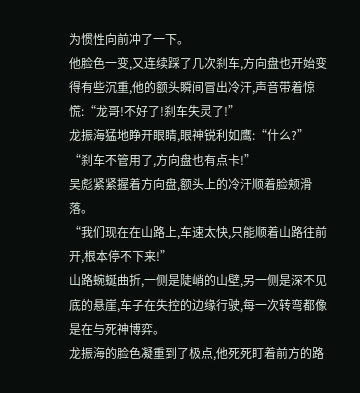为惯性向前冲了一下。
他脸色一变,又连续踩了几次刹车,方向盘也开始变得有些沉重,他的额头瞬间冒出冷汗,声音带着惊慌:“龙哥!不好了!刹车失灵了!”
龙振海猛地睁开眼睛,眼神锐利如鹰:“什么?”
“刹车不管用了,方向盘也有点卡!”
吴彪紧紧握着方向盘,额头上的冷汗顺着脸颊滑落。
“我们现在在山路上,车速太快,只能顺着山路往前开,根本停不下来!”
山路蜿蜒曲折,一侧是陡峭的山壁,另一侧是深不见底的悬崖,车子在失控的边缘行驶,每一次转弯都像是在与死神博弈。
龙振海的脸色凝重到了极点,他死死盯着前方的路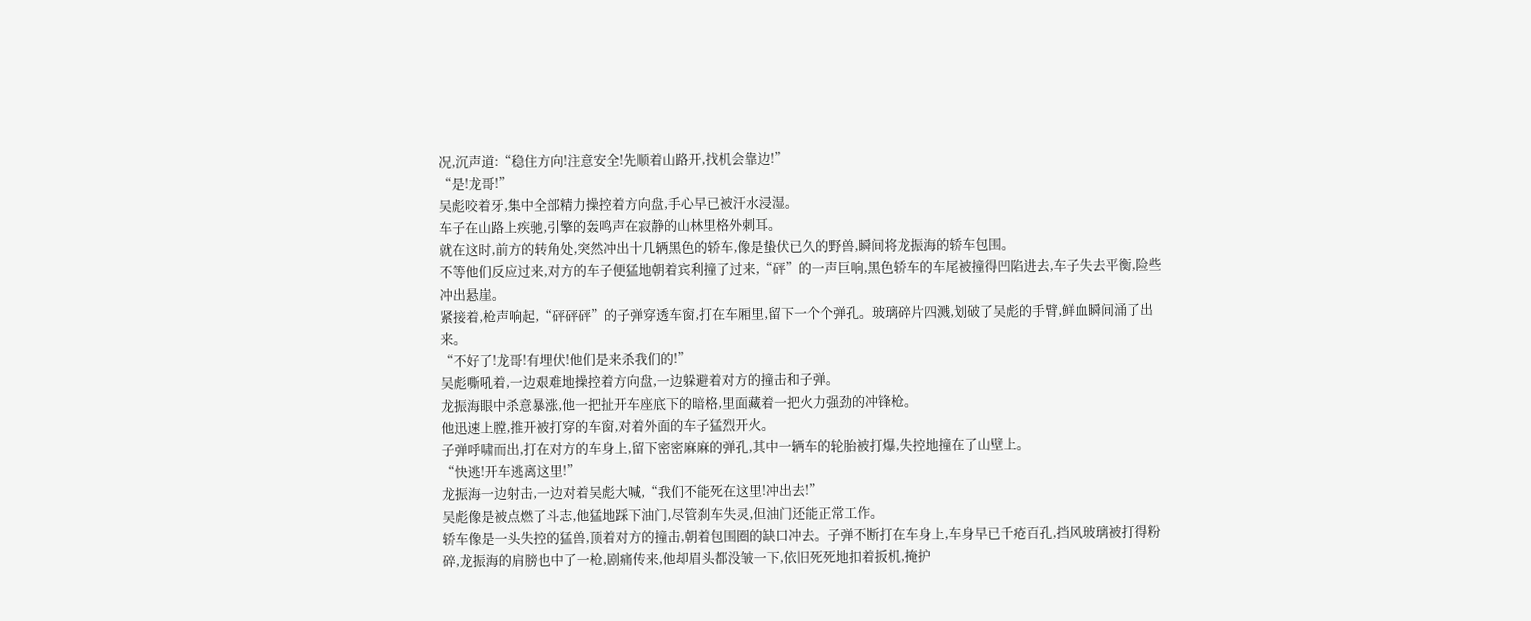况,沉声道:“稳住方向!注意安全!先顺着山路开,找机会靠边!”
“是!龙哥!”
吴彪咬着牙,集中全部精力操控着方向盘,手心早已被汗水浸湿。
车子在山路上疾驰,引擎的轰鸣声在寂静的山林里格外刺耳。
就在这时,前方的转角处,突然冲出十几辆黑色的轿车,像是蛰伏已久的野兽,瞬间将龙振海的轿车包围。
不等他们反应过来,对方的车子便猛地朝着宾利撞了过来,“砰”的一声巨响,黑色轿车的车尾被撞得凹陷进去,车子失去平衡,险些冲出悬崖。
紧接着,枪声响起,“砰砰砰”的子弹穿透车窗,打在车厢里,留下一个个弹孔。玻璃碎片四溅,划破了吴彪的手臂,鲜血瞬间涌了出来。
“不好了!龙哥!有埋伏!他们是来杀我们的!”
吴彪嘶吼着,一边艰难地操控着方向盘,一边躲避着对方的撞击和子弹。
龙振海眼中杀意暴涨,他一把扯开车座底下的暗格,里面藏着一把火力强劲的冲锋枪。
他迅速上膛,推开被打穿的车窗,对着外面的车子猛烈开火。
子弹呼啸而出,打在对方的车身上,留下密密麻麻的弹孔,其中一辆车的轮胎被打爆,失控地撞在了山壁上。
“快逃!开车逃离这里!”
龙振海一边射击,一边对着吴彪大喊,“我们不能死在这里!冲出去!”
吴彪像是被点燃了斗志,他猛地踩下油门,尽管刹车失灵,但油门还能正常工作。
轿车像是一头失控的猛兽,顶着对方的撞击,朝着包围圈的缺口冲去。子弹不断打在车身上,车身早已千疮百孔,挡风玻璃被打得粉碎,龙振海的肩膀也中了一枪,剧痛传来,他却眉头都没皱一下,依旧死死地扣着扳机,掩护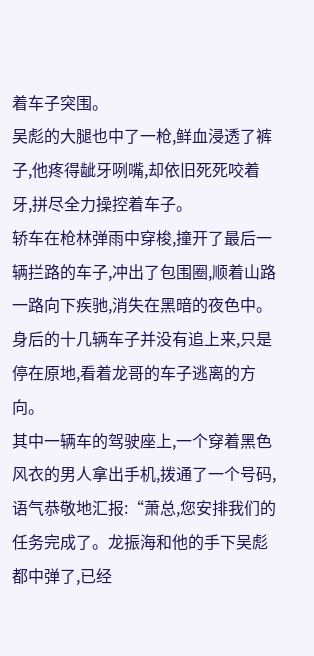着车子突围。
吴彪的大腿也中了一枪,鲜血浸透了裤子,他疼得龇牙咧嘴,却依旧死死咬着牙,拼尽全力操控着车子。
轿车在枪林弹雨中穿梭,撞开了最后一辆拦路的车子,冲出了包围圈,顺着山路一路向下疾驰,消失在黑暗的夜色中。
身后的十几辆车子并没有追上来,只是停在原地,看着龙哥的车子逃离的方向。
其中一辆车的驾驶座上,一个穿着黑色风衣的男人拿出手机,拨通了一个号码,语气恭敬地汇报:“萧总,您安排我们的任务完成了。龙振海和他的手下吴彪都中弹了,已经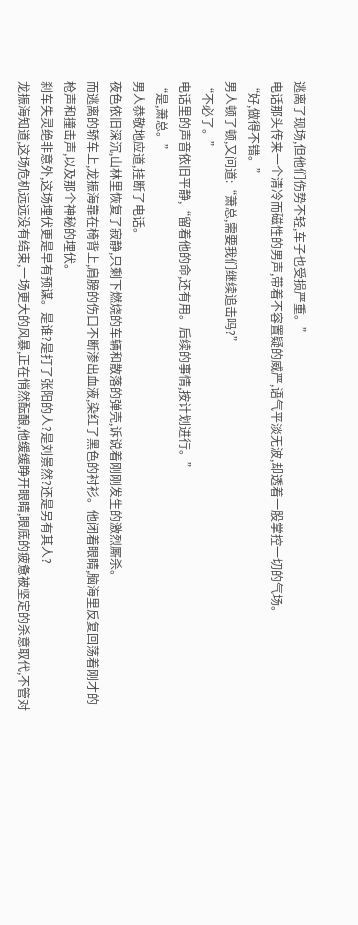逃离了现场,但他们伤势不轻,车子也受损严重。”
电话那头传来一个清冷而磁性的男声,带着不容置疑的威严,语气平淡无波,却透着一股掌控一切的气场。
“好,做得不错。”
男人顿了顿,又问道:“萧总,需要我们继续追击吗?”
“不必了。”
电话里的声音依旧平静,“留着他的命,还有用。后续的事情,按计划进行。”
“是,萧总。”
男人恭敬地应道,挂断了电话。
夜色依旧深沉,山林里恢复了寂静,只剩下燃烧的车辆和散落的弹壳,诉说着刚刚发生的激烈厮杀。
而逃离的轿车上,龙振海靠在椅背上,肩膀的伤口不断渗出血液,染红了黑色的衬衫。他闭着眼睛,脑海里反复回荡着刚才的枪声和撞击声,以及那个神秘的埋伏。
刹车失灵绝非意外,这场埋伏更是早有预谋。是谁?是打了张阳的人?是刘景然?还是另有其人?
龙振海知道,这场危机远远没有结束,一场更大的风暴,正在悄然酝酿,他缓缓睁开眼睛,眼底的疲惫被坚定的杀意取代,不管对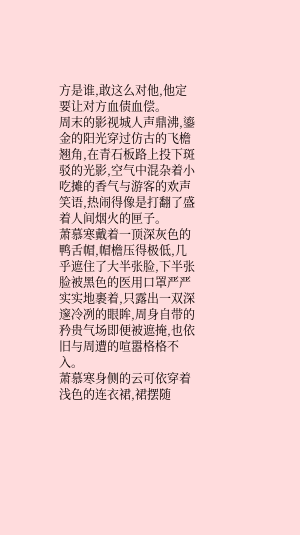方是谁,敢这么对他,他定要让对方血债血偿。
周末的影视城人声鼎沸,鎏金的阳光穿过仿古的飞檐翘角,在青石板路上投下斑驳的光影,空气中混杂着小吃摊的香气与游客的欢声笑语,热闹得像是打翻了盛着人间烟火的匣子。
萧慕寒戴着一顶深灰色的鸭舌帽,帽檐压得极低,几乎遮住了大半张脸,下半张脸被黑色的医用口罩严严实实地裹着,只露出一双深邃冷冽的眼眸,周身自带的矜贵气场即便被遮掩,也依旧与周遭的喧嚣格格不入。
萧慕寒身侧的云可依穿着浅色的连衣裙,裙摆随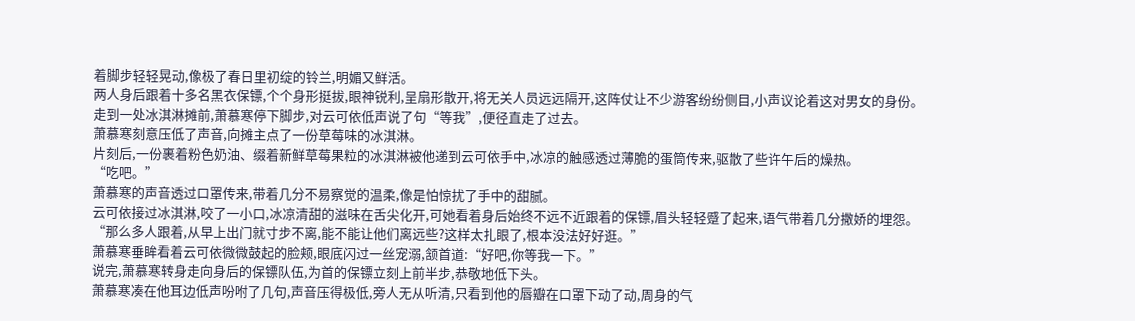着脚步轻轻晃动,像极了春日里初绽的铃兰,明媚又鲜活。
两人身后跟着十多名黑衣保镖,个个身形挺拔,眼神锐利,呈扇形散开,将无关人员远远隔开,这阵仗让不少游客纷纷侧目,小声议论着这对男女的身份。
走到一处冰淇淋摊前,萧慕寒停下脚步,对云可依低声说了句“等我”,便径直走了过去。
萧慕寒刻意压低了声音,向摊主点了一份草莓味的冰淇淋。
片刻后,一份裹着粉色奶油、缀着新鲜草莓果粒的冰淇淋被他递到云可依手中,冰凉的触感透过薄脆的蛋筒传来,驱散了些许午后的燥热。
“吃吧。”
萧慕寒的声音透过口罩传来,带着几分不易察觉的温柔,像是怕惊扰了手中的甜腻。
云可依接过冰淇淋,咬了一小口,冰凉清甜的滋味在舌尖化开,可她看着身后始终不远不近跟着的保镖,眉头轻轻蹙了起来,语气带着几分撒娇的埋怨。
“那么多人跟着,从早上出门就寸步不离,能不能让他们离远些?这样太扎眼了,根本没法好好逛。”
萧慕寒垂眸看着云可依微微鼓起的脸颊,眼底闪过一丝宠溺,颔首道:“好吧,你等我一下。”
说完,萧慕寒转身走向身后的保镖队伍,为首的保镖立刻上前半步,恭敬地低下头。
萧慕寒凑在他耳边低声吩咐了几句,声音压得极低,旁人无从听清,只看到他的唇瓣在口罩下动了动,周身的气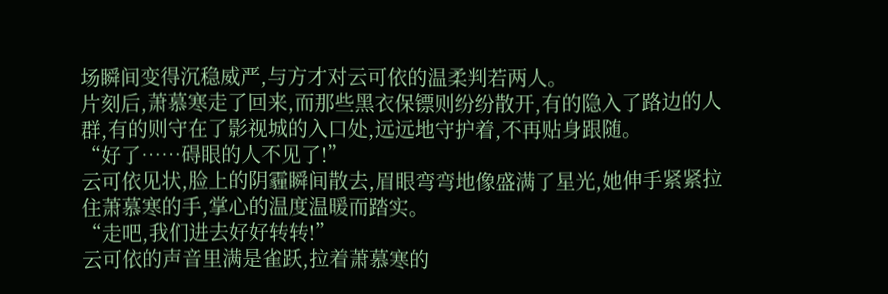场瞬间变得沉稳威严,与方才对云可依的温柔判若两人。
片刻后,萧慕寒走了回来,而那些黑衣保镖则纷纷散开,有的隐入了路边的人群,有的则守在了影视城的入口处,远远地守护着,不再贴身跟随。
“好了……碍眼的人不见了!”
云可依见状,脸上的阴霾瞬间散去,眉眼弯弯地像盛满了星光,她伸手紧紧拉住萧慕寒的手,掌心的温度温暖而踏实。
“走吧,我们进去好好转转!”
云可依的声音里满是雀跃,拉着萧慕寒的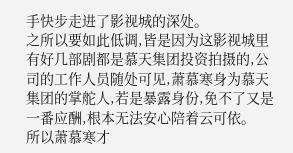手快步走进了影视城的深处。
之所以要如此低调,皆是因为这影视城里有好几部剧都是慕天集团投资拍摄的,公司的工作人员随处可见,萧慕寒身为慕天集团的掌舵人,若是暴露身份,免不了又是一番应酬,根本无法安心陪着云可依。
所以萧慕寒才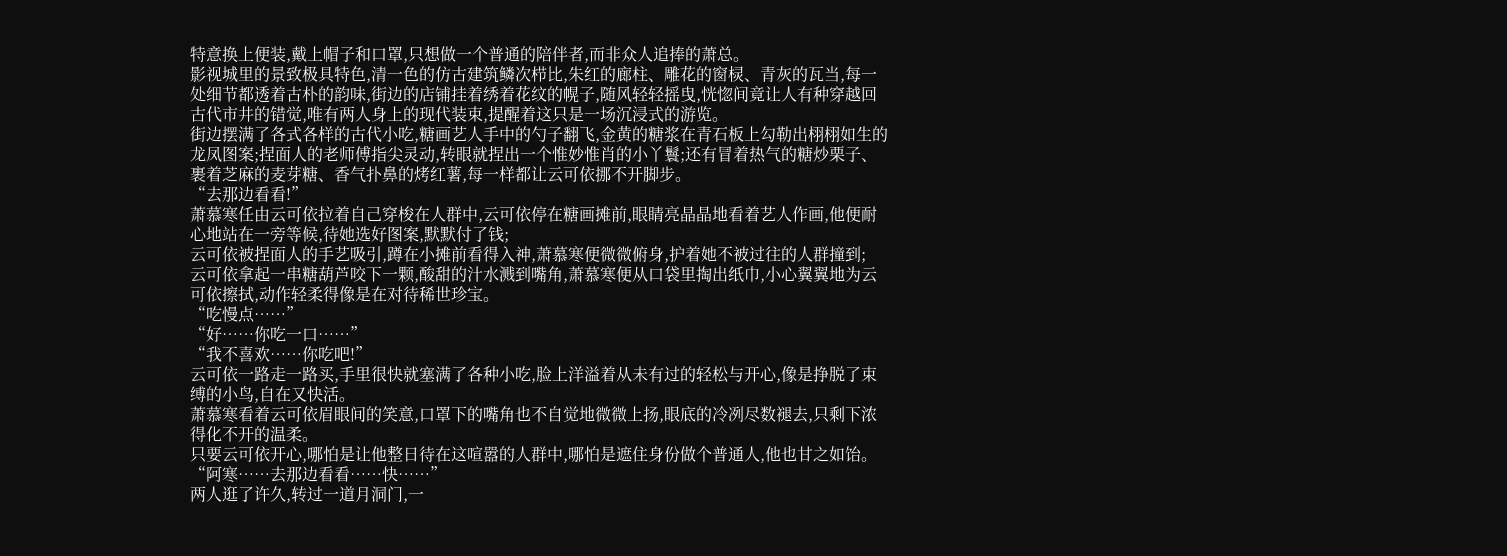特意换上便装,戴上帽子和口罩,只想做一个普通的陪伴者,而非众人追捧的萧总。
影视城里的景致极具特色,清一色的仿古建筑鳞次栉比,朱红的廊柱、雕花的窗棂、青灰的瓦当,每一处细节都透着古朴的韵味,街边的店铺挂着绣着花纹的幌子,随风轻轻摇曳,恍惚间竟让人有种穿越回古代市井的错觉,唯有两人身上的现代装束,提醒着这只是一场沉浸式的游览。
街边摆满了各式各样的古代小吃,糖画艺人手中的勺子翻飞,金黄的糖浆在青石板上勾勒出栩栩如生的龙凤图案;捏面人的老师傅指尖灵动,转眼就捏出一个惟妙惟肖的小丫鬟;还有冒着热气的糖炒栗子、裹着芝麻的麦芽糖、香气扑鼻的烤红薯,每一样都让云可依挪不开脚步。
“去那边看看!”
萧慕寒任由云可依拉着自己穿梭在人群中,云可依停在糖画摊前,眼睛亮晶晶地看着艺人作画,他便耐心地站在一旁等候,待她选好图案,默默付了钱;
云可依被捏面人的手艺吸引,蹲在小摊前看得入神,萧慕寒便微微俯身,护着她不被过往的人群撞到;
云可依拿起一串糖葫芦咬下一颗,酸甜的汁水溅到嘴角,萧慕寒便从口袋里掏出纸巾,小心翼翼地为云可依擦拭,动作轻柔得像是在对待稀世珍宝。
“吃慢点……”
“好……你吃一口……”
“我不喜欢……你吃吧!”
云可依一路走一路买,手里很快就塞满了各种小吃,脸上洋溢着从未有过的轻松与开心,像是挣脱了束缚的小鸟,自在又快活。
萧慕寒看着云可依眉眼间的笑意,口罩下的嘴角也不自觉地微微上扬,眼底的冷冽尽数褪去,只剩下浓得化不开的温柔。
只要云可依开心,哪怕是让他整日待在这喧嚣的人群中,哪怕是遮住身份做个普通人,他也甘之如饴。
“阿寒……去那边看看……快……”
两人逛了许久,转过一道月洞门,一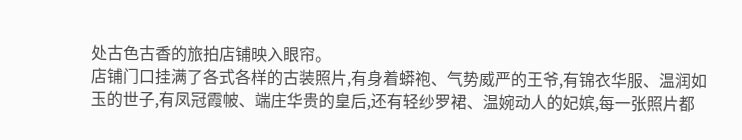处古色古香的旅拍店铺映入眼帘。
店铺门口挂满了各式各样的古装照片,有身着蟒袍、气势威严的王爷,有锦衣华服、温润如玉的世子,有凤冠霞帔、端庄华贵的皇后,还有轻纱罗裙、温婉动人的妃嫔,每一张照片都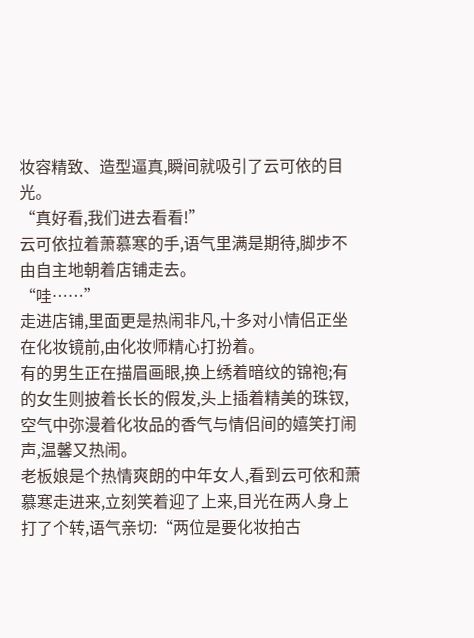妆容精致、造型逼真,瞬间就吸引了云可依的目光。
“真好看,我们进去看看!”
云可依拉着萧慕寒的手,语气里满是期待,脚步不由自主地朝着店铺走去。
“哇……”
走进店铺,里面更是热闹非凡,十多对小情侣正坐在化妆镜前,由化妆师精心打扮着。
有的男生正在描眉画眼,换上绣着暗纹的锦袍;有的女生则披着长长的假发,头上插着精美的珠钗,空气中弥漫着化妆品的香气与情侣间的嬉笑打闹声,温馨又热闹。
老板娘是个热情爽朗的中年女人,看到云可依和萧慕寒走进来,立刻笑着迎了上来,目光在两人身上打了个转,语气亲切:“两位是要化妆拍古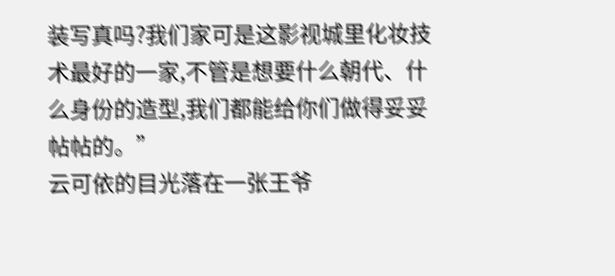装写真吗?我们家可是这影视城里化妆技术最好的一家,不管是想要什么朝代、什么身份的造型,我们都能给你们做得妥妥帖帖的。”
云可依的目光落在一张王爷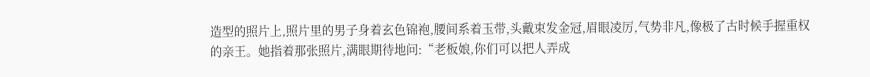造型的照片上,照片里的男子身着玄色锦袍,腰间系着玉带,头戴束发金冠,眉眼凌厉,气势非凡,像极了古时候手握重权的亲王。她指着那张照片,满眼期待地问:“老板娘,你们可以把人弄成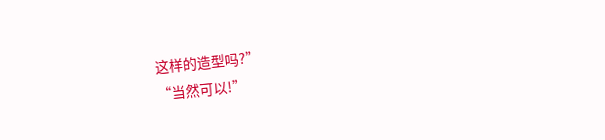这样的造型吗?”
“当然可以!”